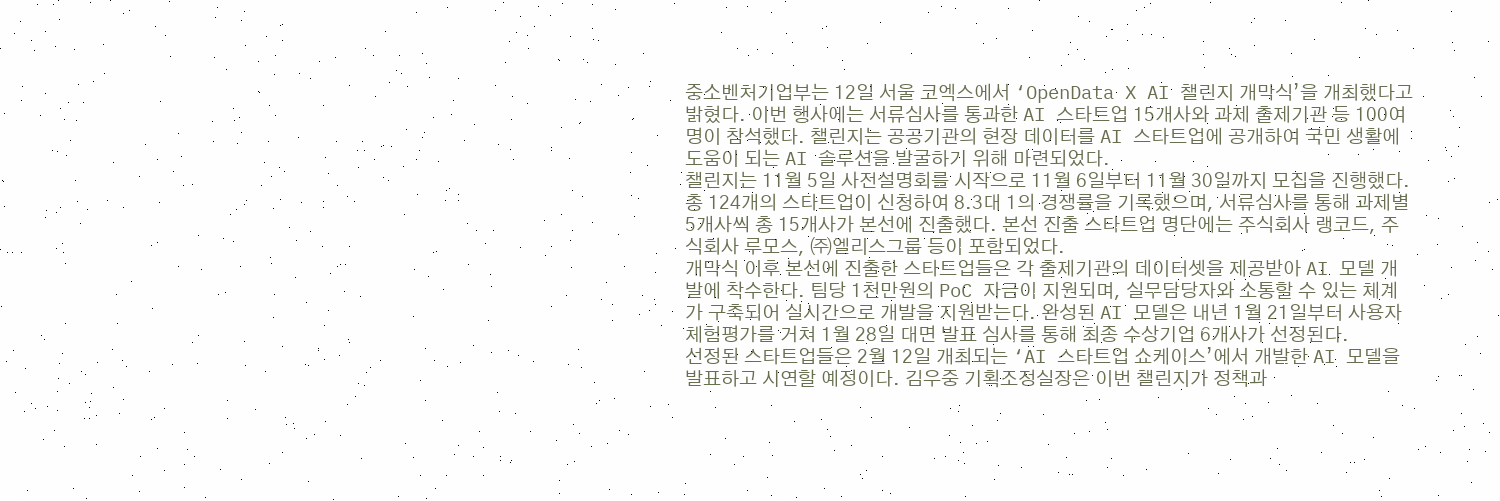중소벤처기업부는 12일 서울 코엑스에서 ‘OpenData X AI 챌린지 개막식’을 개최했다고 밝혔다. 이번 행사에는 서류심사를 통과한 AI 스타트업 15개사와 과제 출제기관 등 100여 명이 참석했다. 챌린지는 공공기관의 현장 데이터를 AI 스타트업에 공개하여 국민 생활에 도움이 되는 AI 솔루션을 발굴하기 위해 마련되었다.
챌린지는 11월 5일 사전설명회를 시작으로 11월 6일부터 11월 30일까지 모집을 진행했다. 총 124개의 스타트업이 신청하여 8.3대 1의 경쟁률을 기록했으며, 서류심사를 통해 과제별 5개사씩 총 15개사가 본선에 진출했다. 본선 진출 스타트업 명단에는 주식회사 랭코드, 주식회사 루모스, ㈜엘리스그룹 등이 포함되었다.
개막식 이후 본선에 진출한 스타트업들은 각 출제기관의 데이터셋을 제공받아 AI 모델 개발에 착수한다. 팀당 1천만원의 PoC 자금이 지원되며, 실무담당자와 소통할 수 있는 체계가 구축되어 실시간으로 개발을 지원받는다. 완성된 AI 모델은 내년 1월 21일부터 사용자 체험평가를 거쳐 1월 28일 대면 발표 심사를 통해 최종 수상기업 6개사가 선정된다.
선정된 스타트업들은 2월 12일 개최되는 ‘AI 스타트업 쇼케이스’에서 개발한 AI 모델을 발표하고 시연할 예정이다. 김우중 기획조정실장은 이번 챌린지가 정책과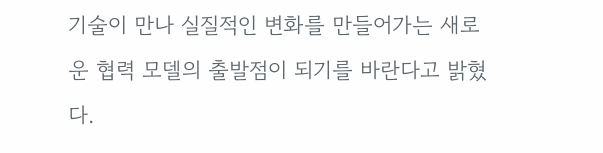기술이 만나 실질적인 변화를 만들어가는 새로운 협력 모델의 출발점이 되기를 바란다고 밝혔다.